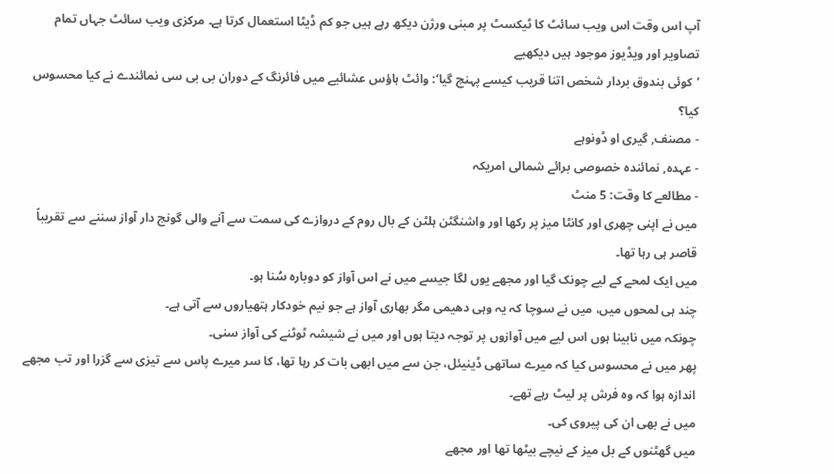آپ اس وقت اس ویب سائٹ کا ٹیکسٹ پر مبنی ورژن دیکھ رہے ہیں جو کم ڈیٹا استعمال کرتا ہے۔ مرکزی ویب سائٹ جہاں تمام تصاویر اور ویڈیوز موجود ہیں دیکھیے
’کوئی بندوق بردار شخص اتنا قریب کیسے پہنچ گیا‘: وائٹ ہاؤس عشائیے میں فائرنگ کے دوران بی بی سی نمائندے نے کیا محسوس کیا؟
- مصنف, گیری او ڈونوہے
- عہدہ, نمائندہ خصوصی برائے شمالی امریکہ
- مطالعے کا وقت: 5 منٹ
میں نے اپنی چھری اور کانٹا میز پر رکھا اور واشنگٹن ہلٹن کے بال روم کے دروازے کی سمت سے آنے والی گونج دار آواز سننے سے تقریباً قاصر ہی رہا تھا۔
میں ایک لمحے کے لیے چونک گیا اور مجھے یوں لگا جیسے میں نے اس آواز کو دوبارہ سُنا ہو۔
چند ہی لمحوں میں، میں نے سوچا کہ یہ وہی دھیمی مگر بھاری آواز ہے جو نیم خودکار ہتھیاروں سے آتی ہے۔
چونکہ میں نابینا ہوں اس لیے میں آوازوں پر توجہ دیتا ہوں اور میں نے شیشہ ٹوٹنے کی آواز سنی۔
پھر میں نے محسوس کیا کہ میرے ساتھی ڈینیئل، جن سے میں ابھی بات کر رہا تھا، کا سر میرے پاس سے تیزی سے گزرا اور تب مجھے اندازہ ہوا کہ وہ فرش پر لیٹ رہے تھے۔
میں نے بھی ان کی پیروی کی۔
میں گھٹنوں کے بل میز کے نیچے بیٹھا تھا اور مجھے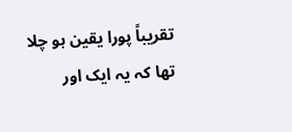تقریباً پورا یقین ہو چلا تھا کہ یہ ایک اور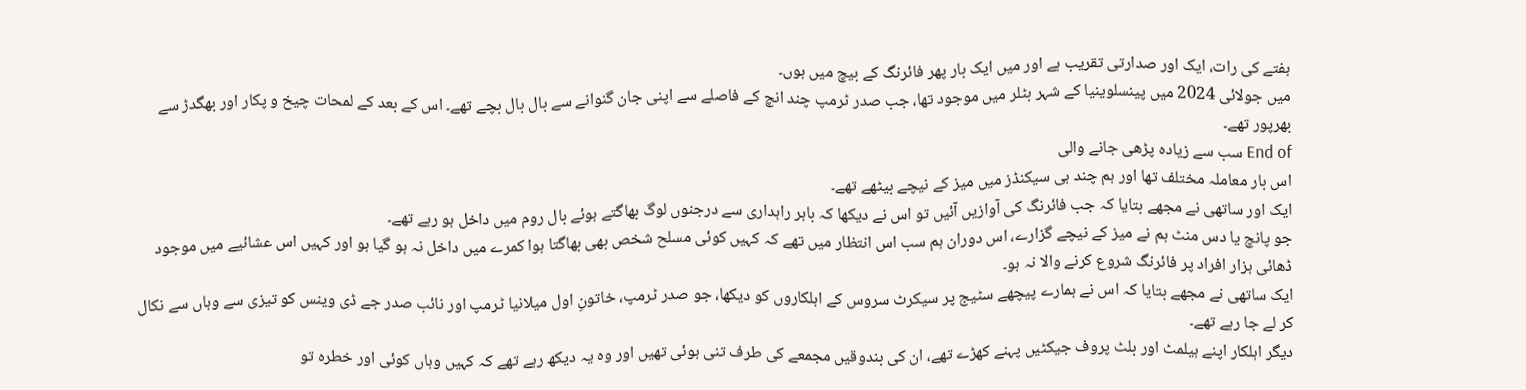ہفتے کی رات، ایک اور صدارتی تقریب ہے اور میں ایک بار پھر فائرنگ کے بیچ میں ہوں۔
میں جولائی 2024 میں پینسلوینیا کے شہر بٹلر میں موجود تھا، جب صدر ٹرمپ چند انچ کے فاصلے سے اپنی جان گنوانے سے بال بال بچے تھے۔ اس کے بعد کے لمحات چیخ و پکار اور بھگدڑ سے بھرپور تھے۔
End of سب سے زیادہ پڑھی جانے والی
اس بار معاملہ مختلف تھا اور ہم چند ہی سیکنڈز میں میز کے نیچے بیٹھے تھے۔
ایک اور ساتھی نے مجھے بتایا کہ جب فائرنگ کی آوازیں آئیں تو اس نے دیکھا کہ باہر راہداری سے درجنوں لوگ بھاگتے ہوئے بال روم میں داخل ہو رہے تھے۔
جو پانچ یا دس منٹ ہم نے میز کے نیچے گزارے، اس دوران ہم سب اس انتظار میں تھے کہ کہیں کوئی مسلح شخص بھی بھاگتا ہوا کمرے میں داخل نہ ہو گیا ہو اور کہیں اس عشائیے میں موجود ڈھائی ہزار افراد پر فائرنگ شروع کرنے والا نہ ہو۔
ایک ساتھی نے مجھے بتایا کہ اس نے ہمارے پیچھے سٹیج پر سیکرٹ سروس کے اہلکاروں کو دیکھا، جو صدر ٹرمپ، خاتونِ اول میلانیا ٹرمپ اور نائب صدر جے ڈی وینس کو تیزی سے وہاں سے نکال کر لے جا رہے تھے۔
دیگر اہلکار اپنے ہیلمٹ اور بلٹ پروف جیکٹیں پہنے کھڑے تھے، ان کی بندوقیں مجمعے کی طرف تنی ہوئی تھیں اور وہ یہ دیکھ رہے تھے کہ کہیں وہاں کوئی اور خطرہ تو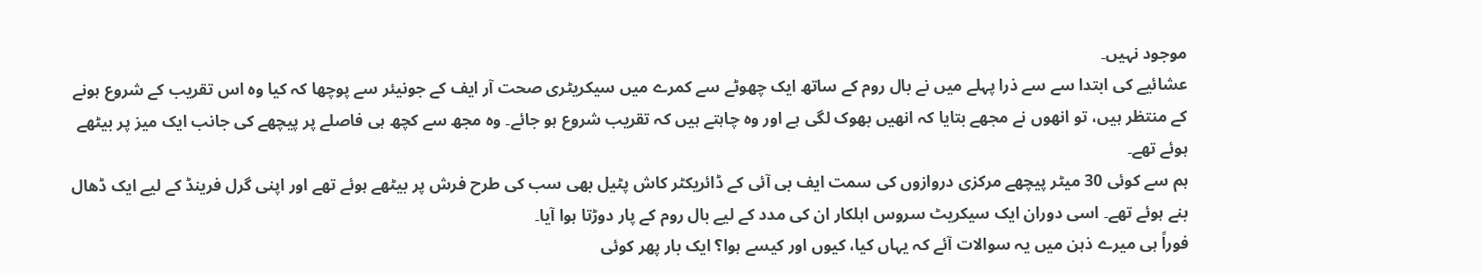موجود نہیں۔
عشائیے کی ابتدا سے سے ذرا پہلے میں نے بال روم کے ساتھ ایک چھوٹے سے کمرے میں سیکریٹری صحت آر ایف کے جونیئر سے پوچھا کہ کیا وہ اس تقریب کے شروع ہونے کے منتظر ہیں، تو انھوں نے مجھے بتایا کہ انھیں بھوک لگی ہے اور وہ چاہتے ہیں کہ تقریب شروع ہو جائے۔ وہ مجھ سے کچھ ہی فاصلے پر پیچھے کی جانب ایک میز پر بیٹھے ہوئے تھے۔
ہم سے کوئی 30 میٹر پیچھے مرکزی دروازوں کی سمت ایف بی آئی کے ڈائریکٹر کاش پٹیل بھی سب کی طرح فرش پر بیٹھے ہوئے تھے اور اپنی گرل فرینڈ کے لیے ایک ڈھال بنے ہوئے تھے۔ اسی دوران ایک سیکریٹ سروس اہلکار ان کی مدد کے لیے بال روم کے پار دوڑتا ہوا آیا۔
فوراً ہی میرے ذہن میں یہ سوالات آئے کہ یہاں کیا، کیوں اور کیسے ہوا؟ ایک بار پھر کوئی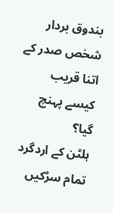بندوق بردار شخص صدر کے اتنا قریب کیسے پہنچ گیا؟
ہلٹن کے اردگرد تمام سڑکیں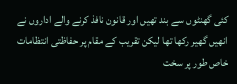کئی گھنٹوں سے بند تھیں اور قانون نافذ کرنے والے اداروں نے انھیں گھیر رکھا تھا لیکن تقریب کے مقام پر حفاظتی انتظامات خاص طور پر سخت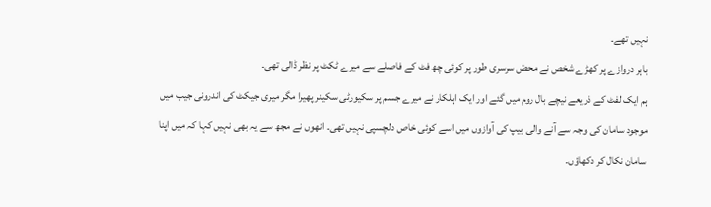نہیں تھے۔
باہر دروازے پر کھڑے شخص نے محض سرسری طور پر کوئی چھ فٹ کے فاصلے سے میرے ٹکٹ پر نظر ڈالی تھی۔
ہم ایک لفٹ کے ذریعے نیچے بال روم میں گئے اور ایک اہلکار نے میرے جسم پر سکیورٹی سکینر پھیرا مگر میری جیکٹ کی اندرونی جیب میں موجود سامان کی وجہ سے آنے والی بیپ کی آوازوں میں اسے کوئی خاص دلچسپی نہیں تھی۔ انھوں نے مجھ سے یہ بھی نہیں کہا کہ میں اپنا سامان نکال کر دکھاؤں۔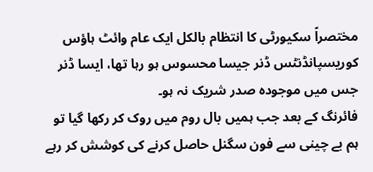مختصراً سکیورٹی کا انتظام بالکل ایک عام وائٹ ہاؤس کوریسپانڈنٹس ڈنر جیسا محسوس ہو رہا تھا، ایسا ڈنر جس میں موجودہ صدر شریک نہ ہو۔
فائرنگ کے بعد جب ہمیں بال روم میں روک کر رکھا گیا تو ہم بے چینی سے فون سگنل حاصل کرنے کی کوشش کر رہے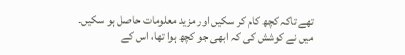تھے تاکہ کچھ کام کر سکیں اور مزید معلومات حاصل ہو سکیں۔
میں نے کوشش کی کہ ابھی جو کچھ ہوا تھا، اس کے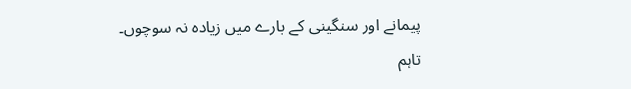پیمانے اور سنگینی کے بارے میں زیادہ نہ سوچوں۔
تاہم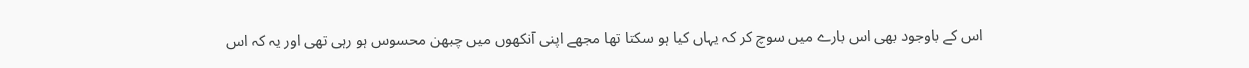اس کے باوجود بھی اس بارے میں سوچ کر کہ یہاں کیا ہو سکتا تھا مجھے اپنی آنکھوں میں چبھن محسوس ہو رہی تھی اور یہ کہ اس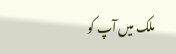ملک میں آپ کو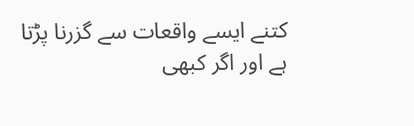کتنے ایسے واقعات سے گزرنا پڑتا ہے اور اگر کبھی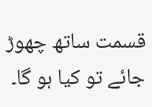قسمت ساتھ چھوڑ جائے تو کیا ہو گا۔